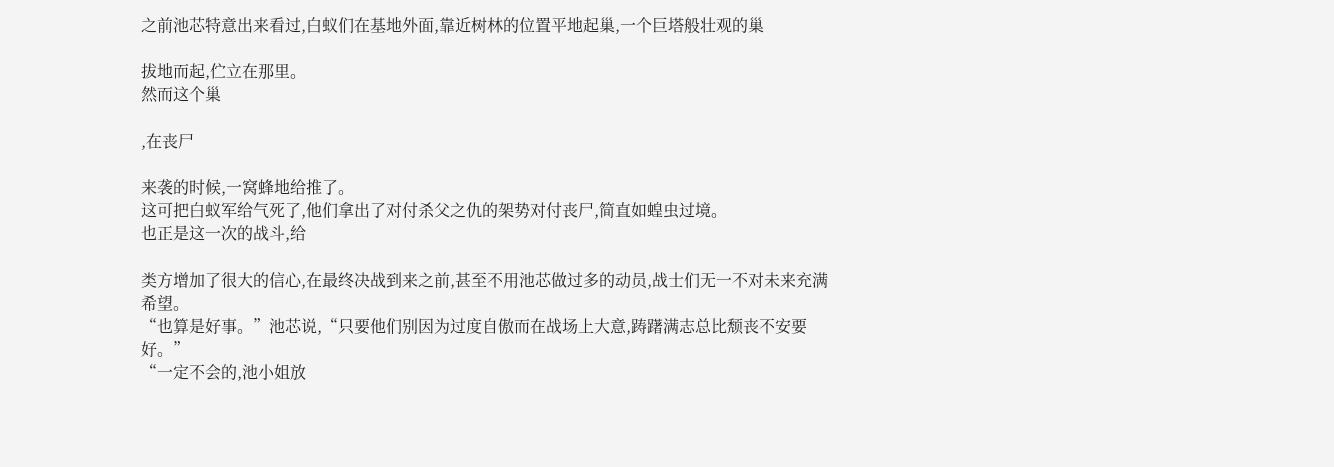之前池芯特意出来看过,白蚁们在基地外面,靠近树林的位置平地起巢,一个巨塔般壮观的巢

拔地而起,伫立在那里。
然而这个巢

,在丧尸

来袭的时候,一窝蜂地给推了。
这可把白蚁军给气死了,他们拿出了对付杀父之仇的架势对付丧尸,简直如蝗虫过境。
也正是这一次的战斗,给

类方增加了很大的信心,在最终决战到来之前,甚至不用池芯做过多的动员,战士们无一不对未来充满希望。
“也算是好事。”池芯说,“只要他们别因为过度自傲而在战场上大意,踌躇满志总比颓丧不安要好。”
“一定不会的,池小姐放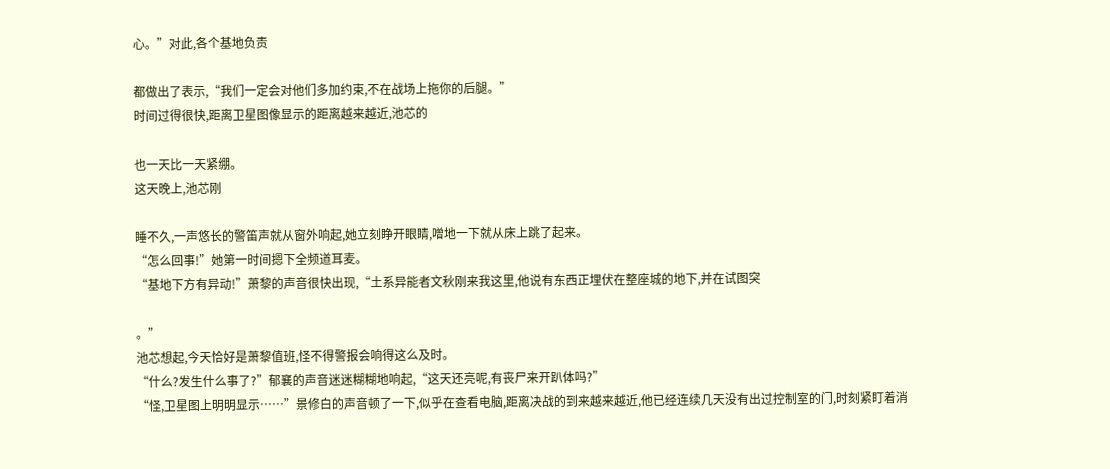心。”对此,各个基地负责

都做出了表示,“我们一定会对他们多加约束,不在战场上拖你的后腿。”
时间过得很快,距离卫星图像显示的距离越来越近,池芯的

也一天比一天紧绷。
这天晚上,池芯刚

睡不久,一声悠长的警笛声就从窗外响起,她立刻睁开眼睛,噌地一下就从床上跳了起来。
“怎么回事!”她第一时间摁下全频道耳麦。
“基地下方有异动!”萧黎的声音很快出现,“土系异能者文秋刚来我这里,他说有东西正埋伏在整座城的地下,并在试图突

。”
池芯想起,今天恰好是萧黎值班,怪不得警报会响得这么及时。
“什么?发生什么事了?”郁襄的声音迷迷糊糊地响起,“这天还亮呢,有丧尸来开趴体吗?”
“怪,卫星图上明明显示……”景修白的声音顿了一下,似乎在查看电脑,距离决战的到来越来越近,他已经连续几天没有出过控制室的门,时刻紧盯着消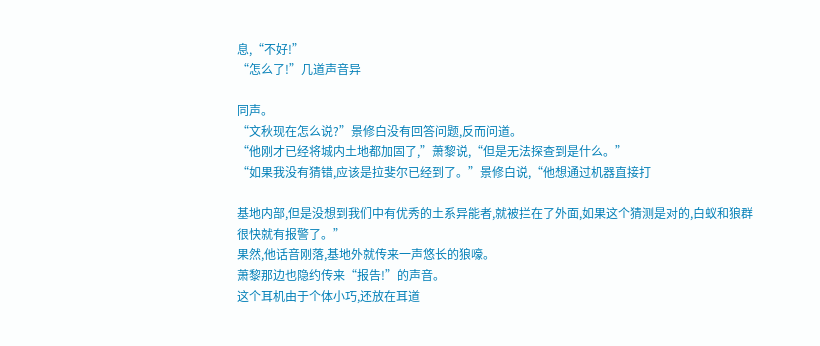息,“不好!”
“怎么了!”几道声音异

同声。
“文秋现在怎么说?”景修白没有回答问题,反而问道。
“他刚才已经将城内土地都加固了,”萧黎说,“但是无法探查到是什么。”
“如果我没有猜错,应该是拉斐尔已经到了。”景修白说,“他想通过机器直接打

基地内部,但是没想到我们中有优秀的土系异能者,就被拦在了外面,如果这个猜测是对的,白蚁和狼群很快就有报警了。”
果然,他话音刚落,基地外就传来一声悠长的狼嚎。
萧黎那边也隐约传来“报告!”的声音。
这个耳机由于个体小巧,还放在耳道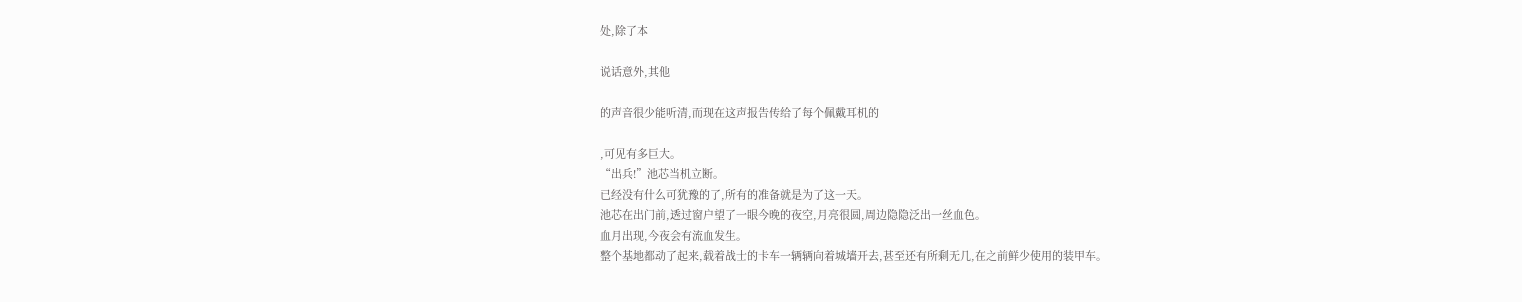处,除了本

说话意外,其他

的声音很少能听清,而现在这声报告传给了每个佩戴耳机的

,可见有多巨大。
“出兵!”池芯当机立断。
已经没有什么可犹豫的了,所有的准备就是为了这一天。
池芯在出门前,透过窗户望了一眼今晚的夜空,月亮很圆,周边隐隐泛出一丝血色。
血月出现,今夜会有流血发生。
整个基地都动了起来,载着战士的卡车一辆辆向着城墙开去,甚至还有所剩无几,在之前鲜少使用的装甲车。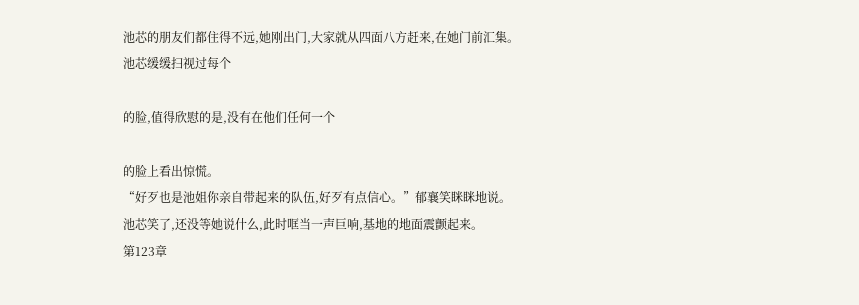池芯的朋友们都住得不远,她刚出门,大家就从四面八方赶来,在她门前汇集。
池芯缓缓扫视过每个

的脸,值得欣慰的是,没有在他们任何一个

的脸上看出惊慌。
“好歹也是池姐你亲自带起来的队伍,好歹有点信心。”郁襄笑眯眯地说。
池芯笑了,还没等她说什么,此时哐当一声巨响,基地的地面震颤起来。
第123章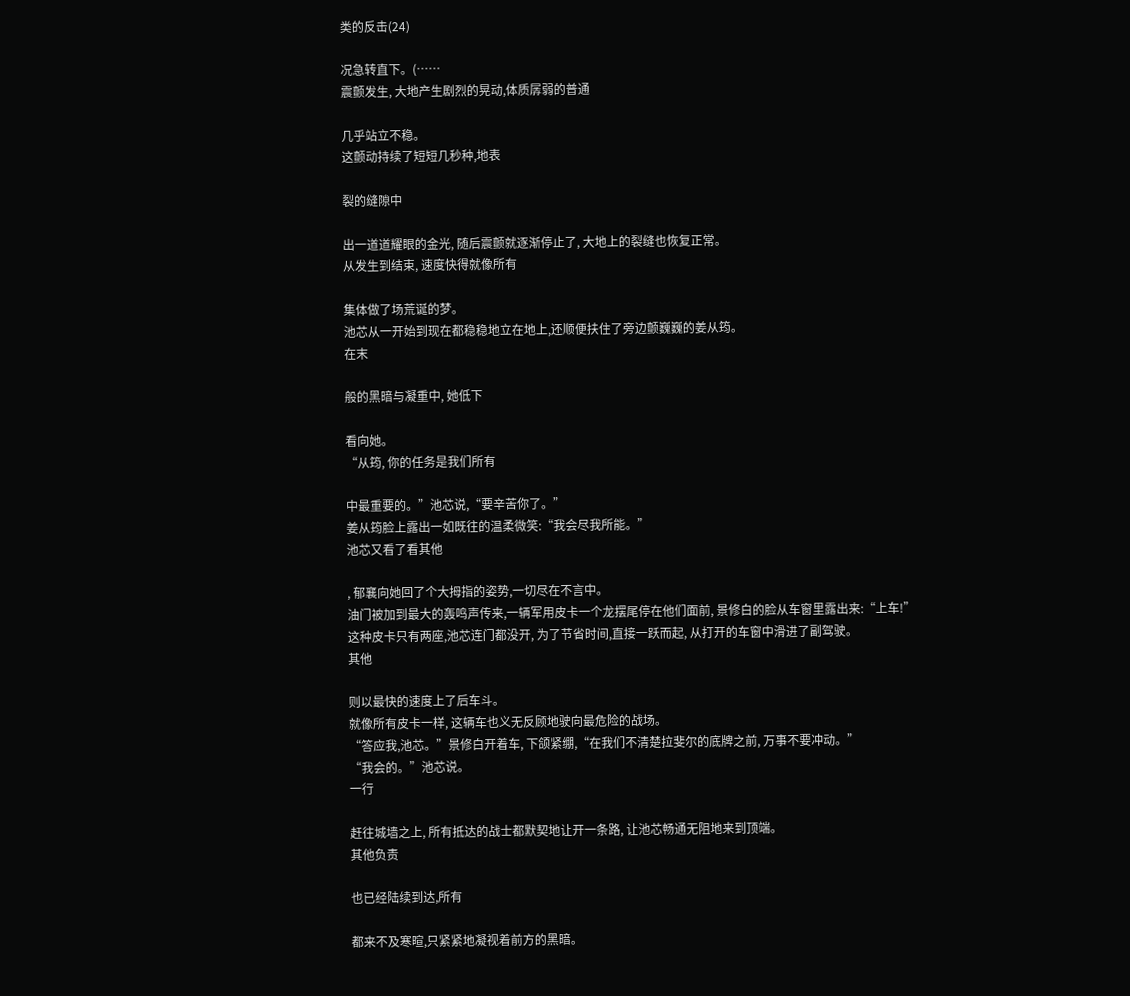类的反击(24)

况急转直下。(……
震颤发生, 大地产生剧烈的晃动,体质孱弱的普通

几乎站立不稳。
这颤动持续了短短几秒种,地表

裂的缝隙中

出一道道耀眼的金光, 随后震颤就逐渐停止了, 大地上的裂缝也恢复正常。
从发生到结束, 速度快得就像所有

集体做了场荒诞的梦。
池芯从一开始到现在都稳稳地立在地上,还顺便扶住了旁边颤巍巍的姜从筠。
在末

般的黑暗与凝重中, 她低下

看向她。
“从筠, 你的任务是我们所有

中最重要的。”池芯说,“要辛苦你了。”
姜从筠脸上露出一如既往的温柔微笑:“我会尽我所能。”
池芯又看了看其他

, 郁襄向她回了个大拇指的姿势,一切尽在不言中。
油门被加到最大的轰鸣声传来,一辆军用皮卡一个龙摆尾停在他们面前, 景修白的脸从车窗里露出来:“上车!”
这种皮卡只有两座,池芯连门都没开, 为了节省时间,直接一跃而起, 从打开的车窗中滑进了副驾驶。
其他

则以最快的速度上了后车斗。
就像所有皮卡一样, 这辆车也义无反顾地驶向最危险的战场。
“答应我,池芯。”景修白开着车, 下颌紧绷,“在我们不清楚拉斐尔的底牌之前, 万事不要冲动。”
“我会的。”池芯说。
一行

赶往城墙之上, 所有抵达的战士都默契地让开一条路, 让池芯畅通无阻地来到顶端。
其他负责

也已经陆续到达,所有

都来不及寒暄,只紧紧地凝视着前方的黑暗。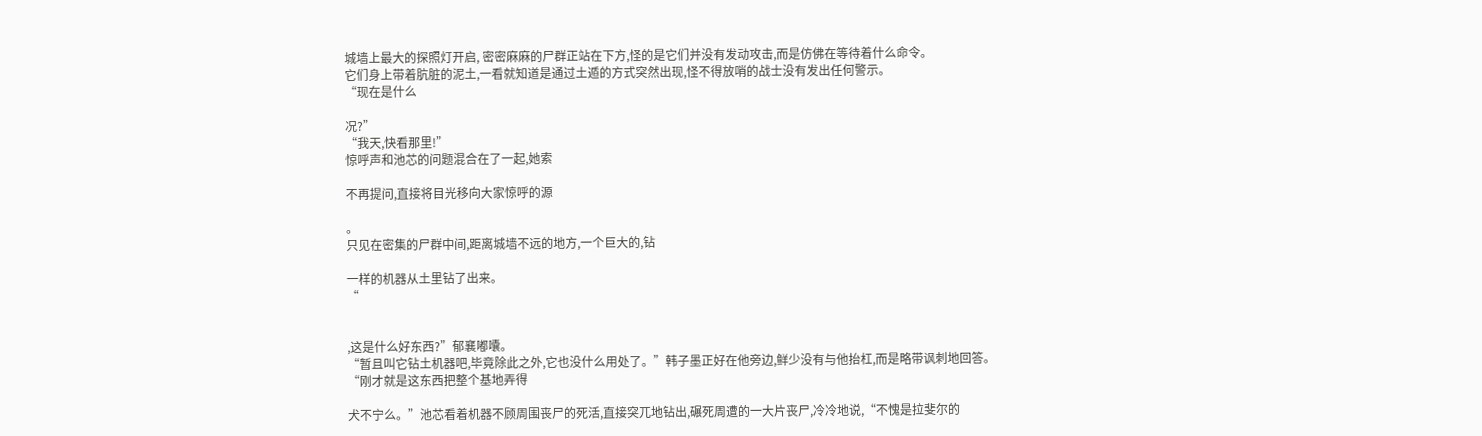城墙上最大的探照灯开启, 密密麻麻的尸群正站在下方,怪的是它们并没有发动攻击,而是仿佛在等待着什么命令。
它们身上带着肮脏的泥土,一看就知道是通过土遁的方式突然出现,怪不得放哨的战士没有发出任何警示。
“现在是什么

况?”
“我天,快看那里!”
惊呼声和池芯的问题混合在了一起,她索

不再提问,直接将目光移向大家惊呼的源

。
只见在密集的尸群中间,距离城墙不远的地方,一个巨大的,钻

一样的机器从土里钻了出来。
“


,这是什么好东西?”郁襄嘟囔。
“暂且叫它钻土机器吧,毕竟除此之外,它也没什么用处了。”韩子墨正好在他旁边,鲜少没有与他抬杠,而是略带讽刺地回答。
“刚才就是这东西把整个基地弄得

犬不宁么。”池芯看着机器不顾周围丧尸的死活,直接突兀地钻出,碾死周遭的一大片丧尸,冷冷地说,“不愧是拉斐尔的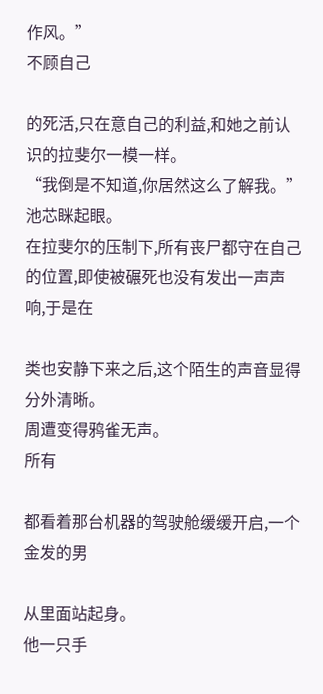作风。”
不顾自己

的死活,只在意自己的利益,和她之前认识的拉斐尔一模一样。
“我倒是不知道,你居然这么了解我。”
池芯眯起眼。
在拉斐尔的压制下,所有丧尸都守在自己的位置,即使被碾死也没有发出一声声响,于是在

类也安静下来之后,这个陌生的声音显得分外清晰。
周遭变得鸦雀无声。
所有

都看着那台机器的驾驶舱缓缓开启,一个金发的男

从里面站起身。
他一只手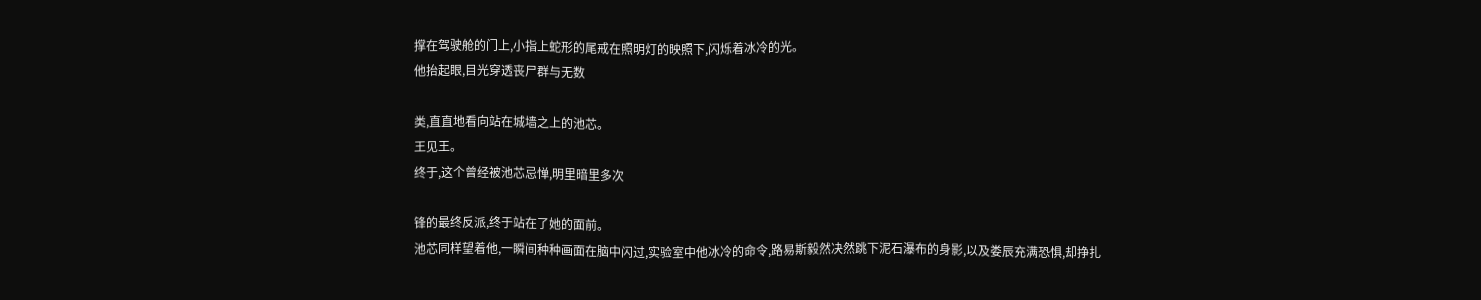撑在驾驶舱的门上,小指上蛇形的尾戒在照明灯的映照下,闪烁着冰冷的光。
他抬起眼,目光穿透丧尸群与无数

类,直直地看向站在城墙之上的池芯。
王见王。
终于,这个曾经被池芯忌惮,明里暗里多次

锋的最终反派,终于站在了她的面前。
池芯同样望着他,一瞬间种种画面在脑中闪过,实验室中他冰冷的命令,路易斯毅然决然跳下泥石瀑布的身影,以及娄辰充满恐惧,却挣扎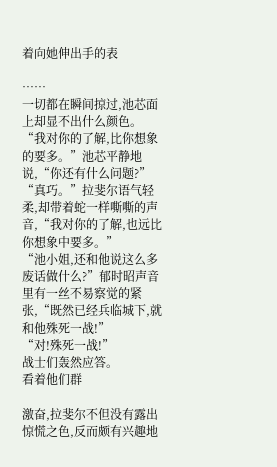着向她伸出手的表

……
一切都在瞬间掠过,池芯面上却显不出什么颜色。
“我对你的了解,比你想象的要多。”池芯平静地说,“你还有什么问题?”
“真巧。”拉斐尔语气轻柔,却带着蛇一样嘶嘶的声音,“我对你的了解,也远比你想象中要多。”
“池小姐,还和他说这么多废话做什么?”郁时昭声音里有一丝不易察觉的紧张,“既然已经兵临城下,就和他殊死一战!”
“对!殊死一战!”
战士们轰然应答。
看着他们群

激奋,拉斐尔不但没有露出惊慌之色,反而颇有兴趣地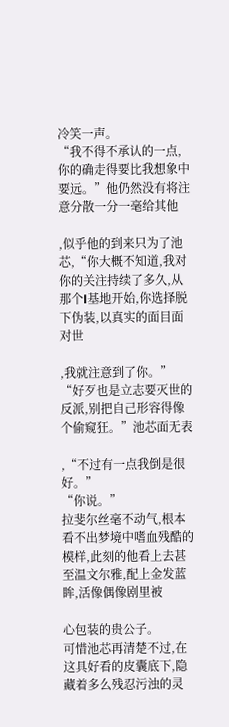冷笑一声。
“我不得不承认的一点,你的确走得要比我想象中要远。”他仍然没有将注意分散一分一毫给其他

,似乎他的到来只为了池芯,“你大概不知道,我对你的关注持续了多久,从那个l基地开始,你选择脱下伪装,以真实的面目面对世

,我就注意到了你。”
“好歹也是立志要灭世的反派,别把自己形容得像个偷窥狂。”池芯面无表

,“不过有一点我倒是很好。”
“你说。”
拉斐尔丝毫不动气,根本看不出梦境中嗜血残酷的模样,此刻的他看上去甚至温文尔雅,配上金发蓝眸,活像偶像剧里被

心包装的贵公子。
可惜池芯再清楚不过,在这具好看的皮囊底下,隐藏着多么残忍污浊的灵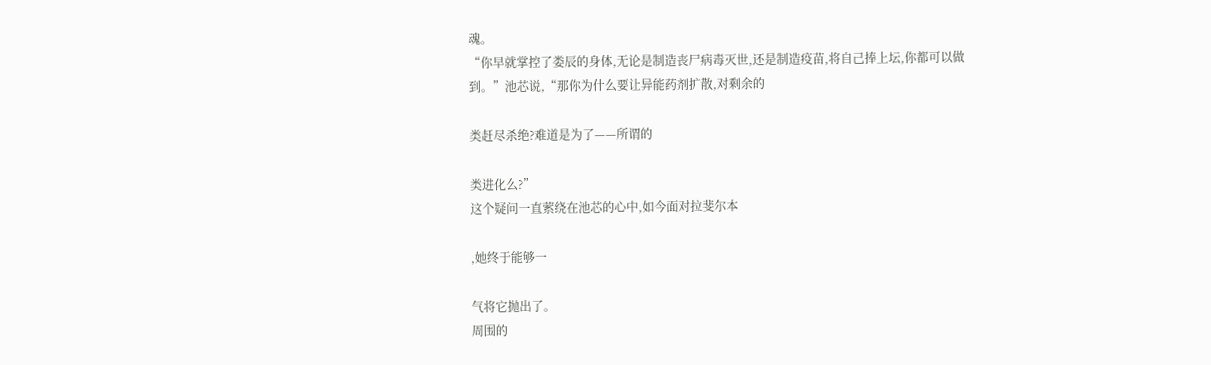魂。
“你早就掌控了娄辰的身体,无论是制造丧尸病毒灭世,还是制造疫苗,将自己捧上坛,你都可以做到。”池芯说,“那你为什么要让异能药剂扩散,对剩余的

类赶尽杀绝?难道是为了——所谓的

类进化么?”
这个疑问一直萦绕在池芯的心中,如今面对拉斐尔本

,她终于能够一

气将它抛出了。
周围的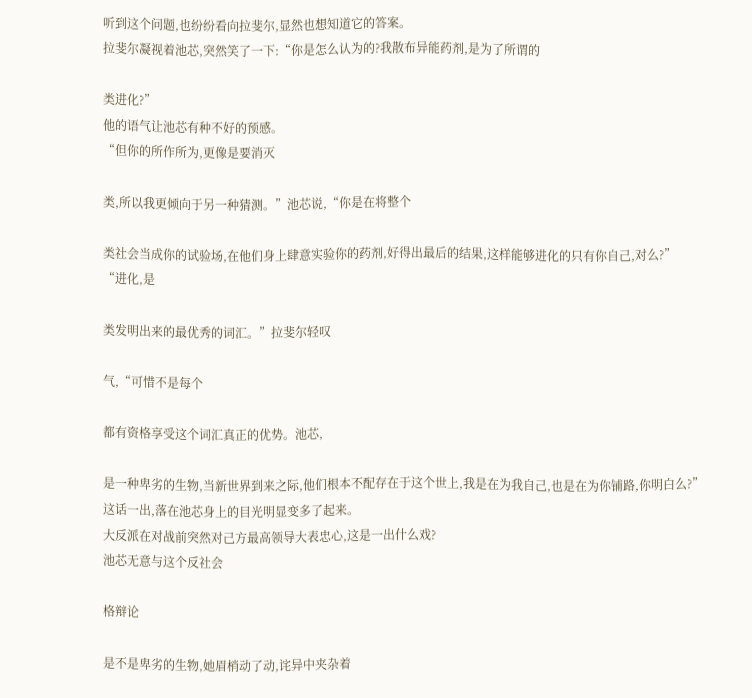听到这个问题,也纷纷看向拉斐尔,显然也想知道它的答案。
拉斐尔凝视着池芯,突然笑了一下:“你是怎么认为的?我散布异能药剂,是为了所谓的

类进化?”
他的语气让池芯有种不好的预感。
“但你的所作所为,更像是要消灭

类,所以我更倾向于另一种猜测。”池芯说,“你是在将整个

类社会当成你的试验场,在他们身上肆意实验你的药剂,好得出最后的结果,这样能够进化的只有你自己,对么?”
“进化,是

类发明出来的最优秀的词汇。”拉斐尔轻叹

气,“可惜不是每个

都有资格享受这个词汇真正的优势。池芯,

是一种卑劣的生物,当新世界到来之际,他们根本不配存在于这个世上,我是在为我自己,也是在为你铺路,你明白么?”
这话一出,落在池芯身上的目光明显变多了起来。
大反派在对战前突然对己方最高领导大表忠心,这是一出什么戏?
池芯无意与这个反社会

格辩论

是不是卑劣的生物,她眉梢动了动,诧异中夹杂着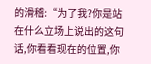的滑稽:“为了我?你是站在什么立场上说出的这句话,你看看现在的位置,你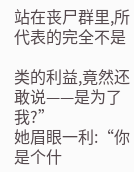站在丧尸群里,所代表的完全不是

类的利益,竟然还敢说——是为了我?”
她眉眼一利:“你是个什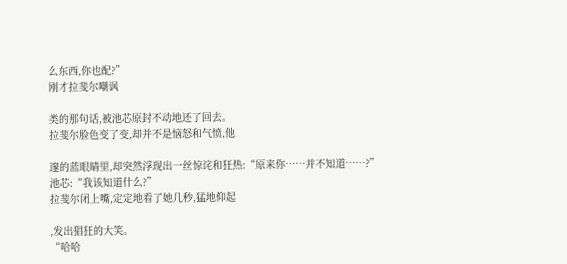么东西,你也配?”
刚才拉斐尔嘲讽

类的那句话,被池芯原封不动地还了回去。
拉斐尔脸色变了变,却并不是恼怒和气愤,他

邃的蓝眼睛里,却突然浮现出一丝惊诧和狂热:“原来你……并不知道……?”
池芯:“我该知道什么?”
拉斐尔闭上嘴,定定地看了她几秒,猛地仰起

,发出猖狂的大笑。
“哈哈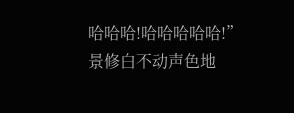哈哈哈!哈哈哈哈哈!”
景修白不动声色地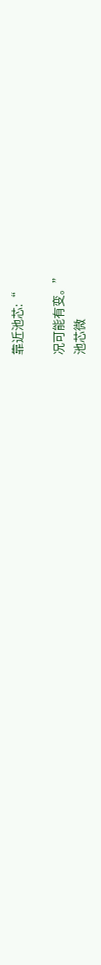靠近池芯:“

况可能有变。”
池芯微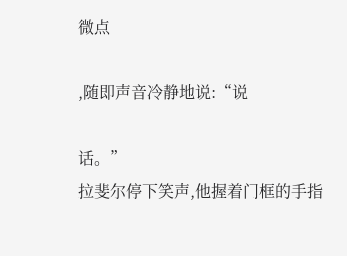微点

,随即声音冷静地说:“说

话。”
拉斐尔停下笑声,他握着门框的手指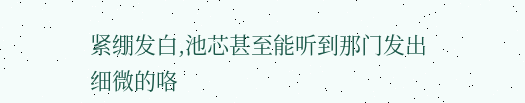紧绷发白,池芯甚至能听到那门发出细微的咯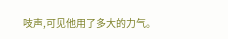吱声,可见他用了多大的力气。